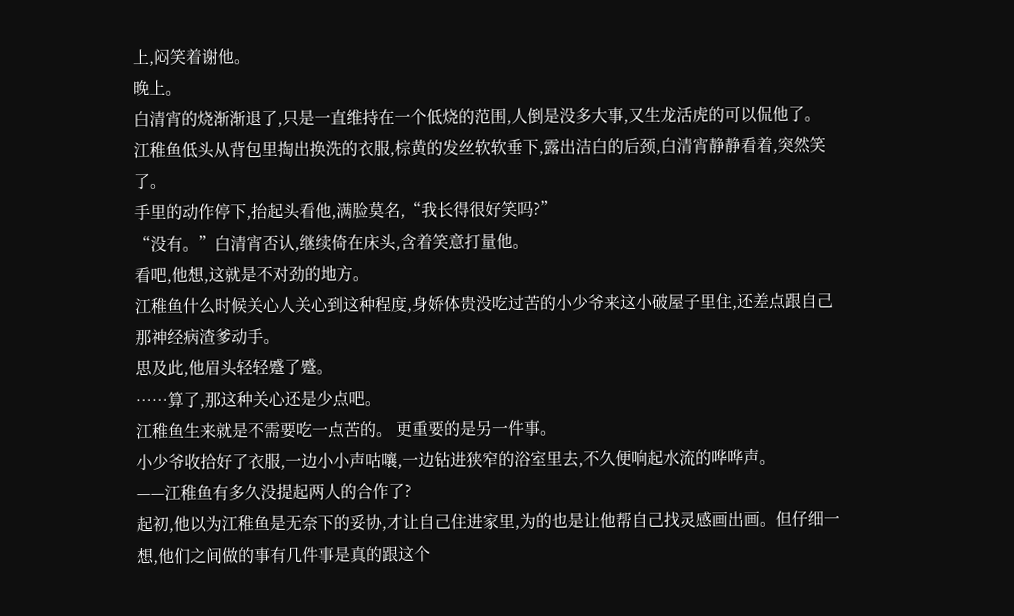上,闷笑着谢他。
晚上。
白清宵的烧渐渐退了,只是一直维持在一个低烧的范围,人倒是没多大事,又生龙活虎的可以侃他了。
江稚鱼低头从背包里掏出换洗的衣服,棕黄的发丝软软垂下,露出洁白的后颈,白清宵静静看着,突然笑了。
手里的动作停下,抬起头看他,满脸莫名,“我长得很好笑吗?”
“没有。”白清宵否认,继续倚在床头,含着笑意打量他。
看吧,他想,这就是不对劲的地方。
江稚鱼什么时候关心人关心到这种程度,身娇体贵没吃过苦的小少爷来这小破屋子里住,还差点跟自己那神经病渣爹动手。
思及此,他眉头轻轻蹙了蹙。
……算了,那这种关心还是少点吧。
江稚鱼生来就是不需要吃一点苦的。 更重要的是另一件事。
小少爷收拾好了衣服,一边小小声咕嚷,一边钻进狭窄的浴室里去,不久便响起水流的哗哗声。
——江稚鱼有多久没提起两人的合作了?
起初,他以为江稚鱼是无奈下的妥协,才让自己住进家里,为的也是让他帮自己找灵感画出画。但仔细一想,他们之间做的事有几件事是真的跟这个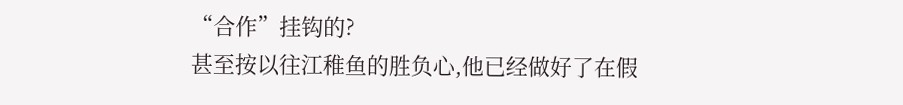“合作”挂钩的?
甚至按以往江稚鱼的胜负心,他已经做好了在假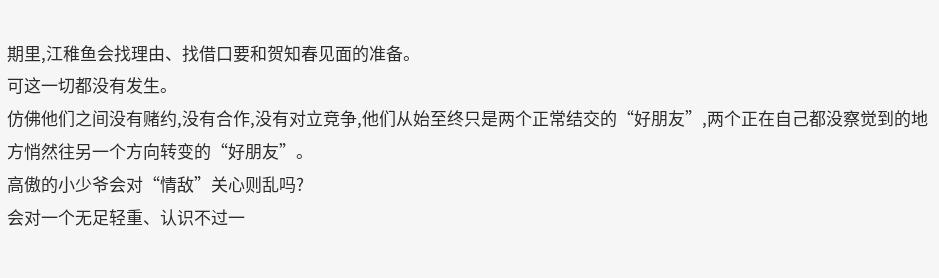期里,江稚鱼会找理由、找借口要和贺知春见面的准备。
可这一切都没有发生。
仿佛他们之间没有赌约,没有合作,没有对立竞争,他们从始至终只是两个正常结交的“好朋友”,两个正在自己都没察觉到的地方悄然往另一个方向转变的“好朋友”。
高傲的小少爷会对“情敌”关心则乱吗?
会对一个无足轻重、认识不过一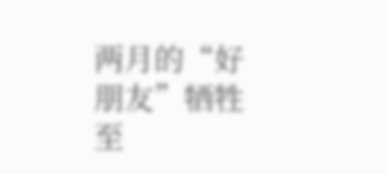两月的“好朋友”牺牲至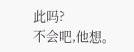此吗?
不会吧,他想。